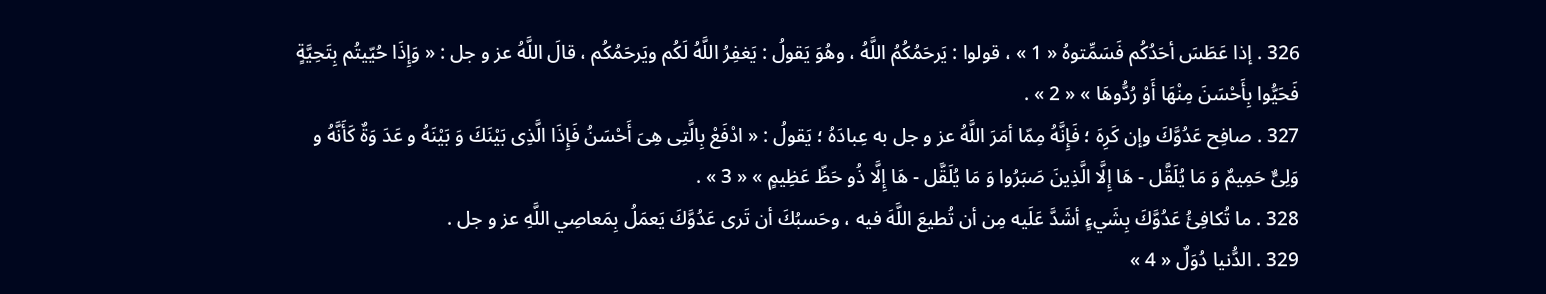326 . إذا عَطَسَ أحَدُكُم فَسَمِّتوهُ « 1 » ، قولوا : يَرحَمُكُمُ اللَّهُ ، وهُوَ يَقولُ : يَغفِرُ اللَّهُ لَكُم ويَرحَمُكُم ، قالَ اللَّهُ عز و جل : « وَإِذَا حُيّيتُم بِتَحِيَّةٍ فَحَيُّوا بِأَحْسَنَ مِنْهَا أَوْ رُدُّوهَا » « 2 » .
327 . صافِح عَدُوَّكَ وإن كَرِهَ ؛ فَإِنَّهُ مِمّا أمَرَ اللَّهُ عز و جل به عِبادَهُ ؛ يَقولُ : « ادْفَعْ بِالَّتِى هِىَ أَحْسَنُ فَإِذَا الَّذِى بَيْنَكَ وَ بَيْنَهُ و عَدَ وَةٌ كَأَنَّهُ و وَلِىٌّ حَمِيمٌ وَ مَا يُلَقَّل - هَا إِلَّا الَّذِينَ صَبَرُوا وَ مَا يُلَقَّل - هَا إِلَّا ذُو حَظّ عَظِيمٍ » « 3 » .
328 . ما تُكافِئُ عَدُوَّكَ بِشَيءٍ أشَدَّ عَلَيه مِن أن تُطيعَ اللَّهَ فيه ، وحَسبُكَ أن تَرى عَدُوَّكَ يَعمَلُ بِمَعاصِي اللَّهِ عز و جل .
329 . الدُّنيا دُوَلٌ « 4 »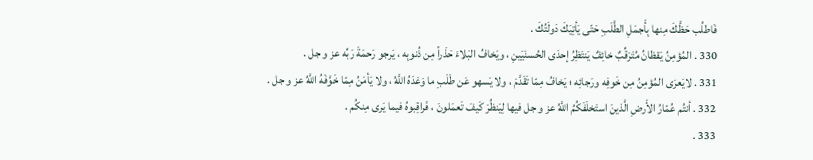فَاطلُب حَظَّكَ مِنها بِأَجمَلِ الطَّلَبِ حَتّى يَأتِيَكَ دَولَتُكَ .
330 . المُؤمِنُ يَقظانُ مُتَرَقِّبٌ خائِفٌ يَنتَظِرُ إحدَى الحُسنَيَينِ ، ويَخافُ البَلاءَ حَذَراً مِن ذُنوبِه ، يَرجو رَحمَةَ رَبِّه عز و جل .
331 . لايَعرَى المُؤمِنُ مِن خَوفِه ورَجائِه ؛ يَخافُ مِمّا تَقَدَّمَ ، ولا يَسهو عَن طَلَبِ ما وَعَدَهُ اللَّهُ ، ولا يَأمَنُ مِمّا خَوَّفَهُ اللَّهُ عز و جل .
332 . أنتُم عُمّارُ الأَرضِ الَّذينَ استَخلَفَكُمُ اللَّهُ عز و جل فيها لِيَنظُرَ كَيفَ تَعمَلونَ ، فَراقِبوهُ فيما يَرى مِنكُم .
333 .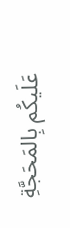عَلَيكُم بِالمَحَجَّةِ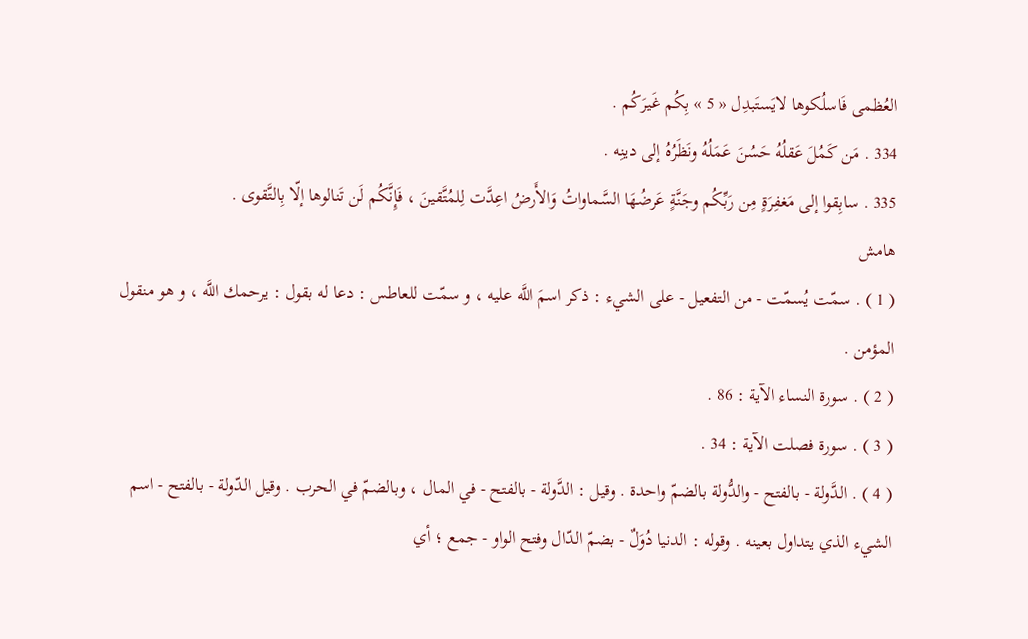العُظمى فَاسلُكوها لايَستَبدِل « 5 » بِكُم غَيرَكُم .
334 . مَن كَمُلَ عَقلُهُ حَسُنَ عَمَلُهُ ونَظَرُهُ إلى دينِه .
335 . سابِقوا إلى مَغفِرَةٍ مِن رَبِّكُم وجَنَّةٍ عَرضُهَا السَّماواتُ وَالأَرضُ اعِدَّت لِلمُتَّقينَ ، فَإِنَّكُم لَن تَنالوها إلّا بِالتَّقوى .
هامش
( 1 ) . سمّت يُسمّت - من التفعيل - على الشيء : ذكر اسمَ اللَّه عليه ، و سمّت للعاطس : دعا له بقول : يرحمك اللَّه ، و هو منقول المؤمن .
( 2 ) . سورة النساء الآية : 86 .
( 3 ) . سورة فصلت الآية : 34 .
( 4 ) . الدَّولة - بالفتح - والدُّولة بالضمّ واحدة . وقيل : الدَّولة - بالفتح - في المال ، وبالضمّ في الحرب . وقيل الدّولة - بالفتح - اسم الشيء الذي يتداول بعينه . وقوله : الدنيا دُوَلٌ - بضمّ الدّال وفتح الواو - جمع ؛ أي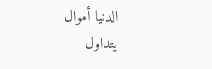الدنيا أموال يتداول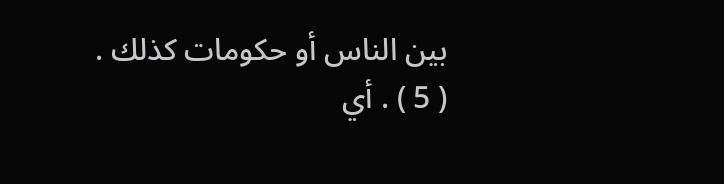بين الناس أو حكومات كذلك .
( 5 ) . أي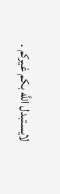لايستبدل اللَّه بكم غيركم .